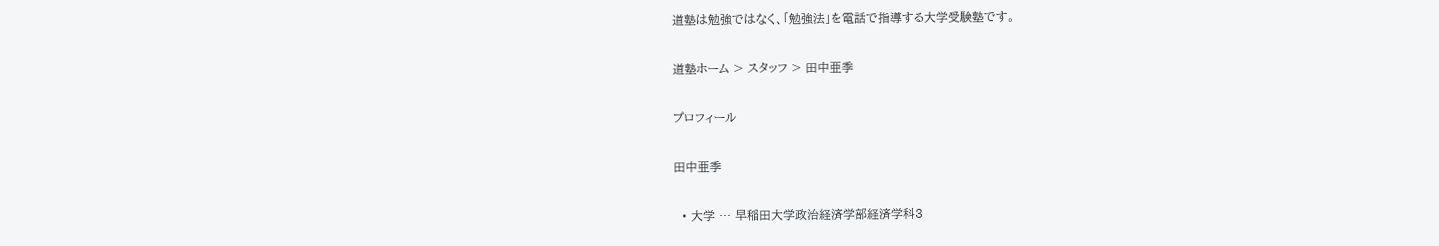道塾は勉強ではなく、「勉強法」を電話で指導する大学受験塾です。

道塾ホーム > スタッフ > 田中亜季

プロフィール

田中亜季

  • 大学 … 早稲田大学政治経済学部経済学科3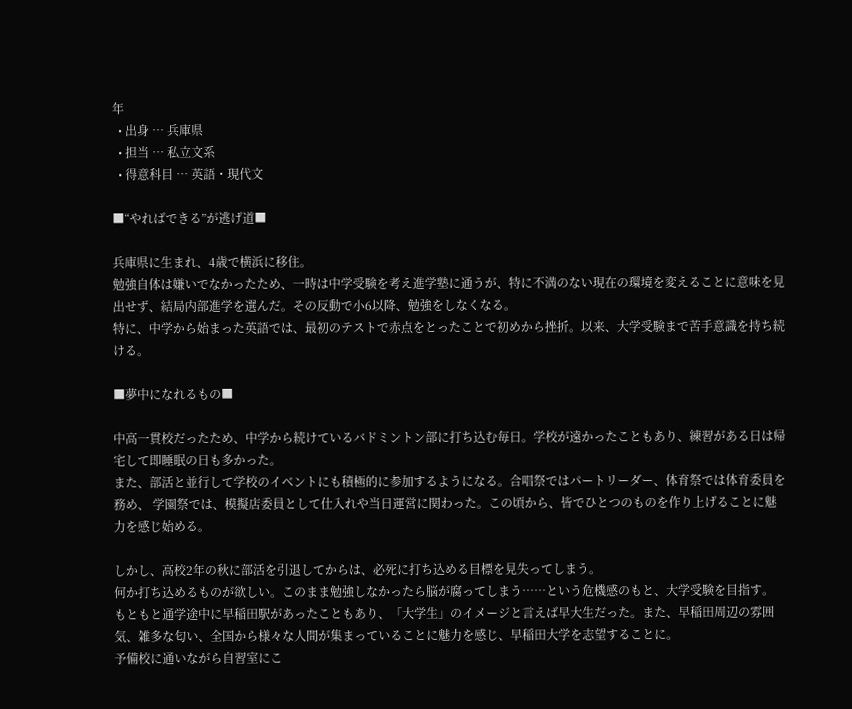年
  • 出身 … 兵庫県
  • 担当 … 私立文系
  • 得意科目 … 英語・現代文

■“やればできる”が逃げ道■

兵庫県に生まれ、4歳で横浜に移住。
勉強自体は嫌いでなかったため、一時は中学受験を考え進学塾に通うが、特に不満のない現在の環境を変えることに意味を見出せず、結局内部進学を選んだ。その反動で小6以降、勉強をしなくなる。
特に、中学から始まった英語では、最初のテストで赤点をとったことで初めから挫折。以来、大学受験まで苦手意識を持ち続ける。

■夢中になれるもの■

中高一貫校だったため、中学から続けているバドミントン部に打ち込む毎日。学校が遠かったこともあり、練習がある日は帰宅して即睡眠の日も多かった。
また、部活と並行して学校のイベントにも積極的に参加するようになる。合唱祭ではパートリーダー、体育祭では体育委員を務め、 学園祭では、模擬店委員として仕入れや当日運営に関わった。この頃から、皆でひとつのものを作り上げることに魅力を感じ始める。

しかし、高校2年の秋に部活を引退してからは、必死に打ち込める目標を見失ってしまう。
何か打ち込めるものが欲しい。このまま勉強しなかったら脳が腐ってしまう……という危機感のもと、大学受験を目指す。
もともと通学途中に早稲田駅があったこともあり、「大学生」のイメージと言えば早大生だった。また、早稲田周辺の雰囲気、雑多な匂い、全国から様々な人間が集まっていることに魅力を感じ、早稲田大学を志望することに。
予備校に通いながら自習室にこ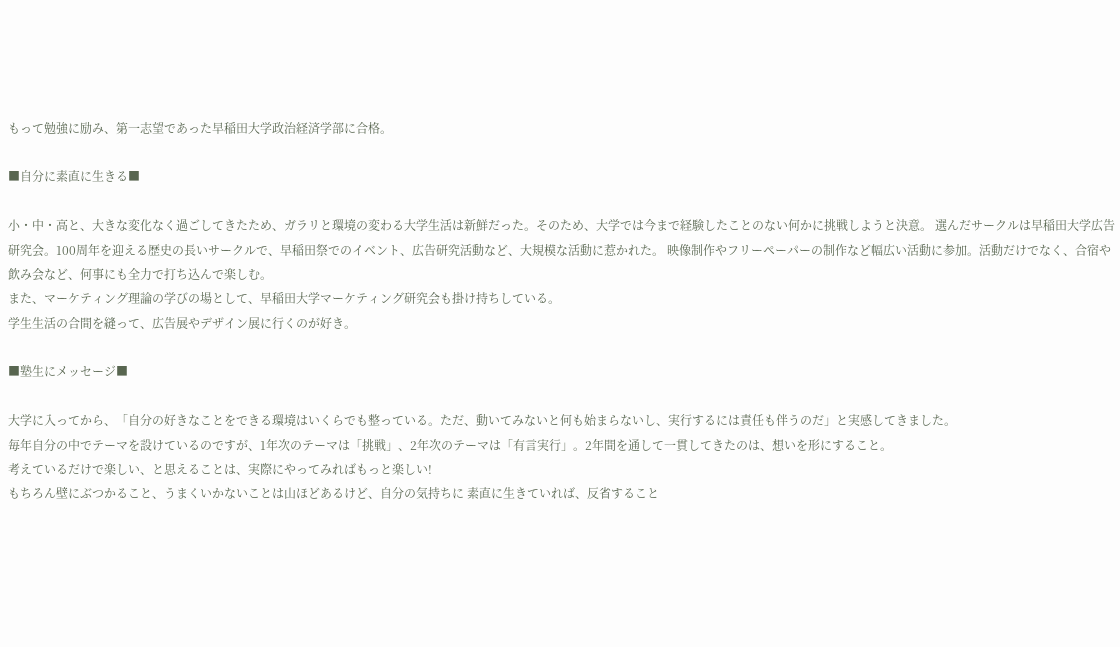もって勉強に励み、第一志望であった早稲田大学政治経済学部に合格。

■自分に素直に生きる■

小・中・高と、大きな変化なく過ごしてきたため、ガラリと環境の変わる大学生活は新鮮だった。そのため、大学では今まで経験したことのない何かに挑戦しようと決意。 選んだサークルは早稲田大学広告研究会。100周年を迎える歴史の長いサークルで、早稲田祭でのイベント、広告研究活動など、大規模な活動に惹かれた。 映像制作やフリーペーパーの制作など幅広い活動に参加。活動だけでなく、合宿や飲み会など、何事にも全力で打ち込んで楽しむ。
また、マーケティング理論の学びの場として、早稲田大学マーケティング研究会も掛け持ちしている。
学生生活の合間を縫って、広告展やデザイン展に行くのが好き。

■塾生にメッセージ■

大学に入ってから、「自分の好きなことをできる環境はいくらでも整っている。ただ、動いてみないと何も始まらないし、実行するには責任も伴うのだ」と実感してきました。
毎年自分の中でテーマを設けているのですが、1年次のテーマは「挑戦」、2年次のテーマは「有言実行」。2年間を通して一貫してきたのは、想いを形にすること。
考えているだけで楽しい、と思えることは、実際にやってみればもっと楽しい!
もちろん壁にぶつかること、うまくいかないことは山ほどあるけど、自分の気持ちに 素直に生きていれば、反省すること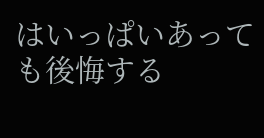はいっぱいあっても後悔する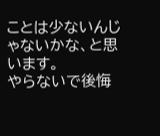ことは少ないんじゃないかな、と思います。
やらないで後悔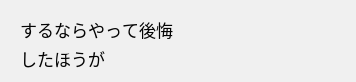するならやって後悔したほうが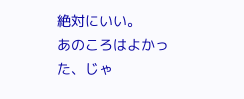絶対にいい。
あのころはよかった、じゃ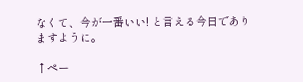なくて、今が一番いい! と言える今日でありますように。

↑ペー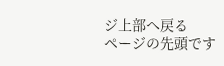ジ上部へ戻る
ページの先頭です